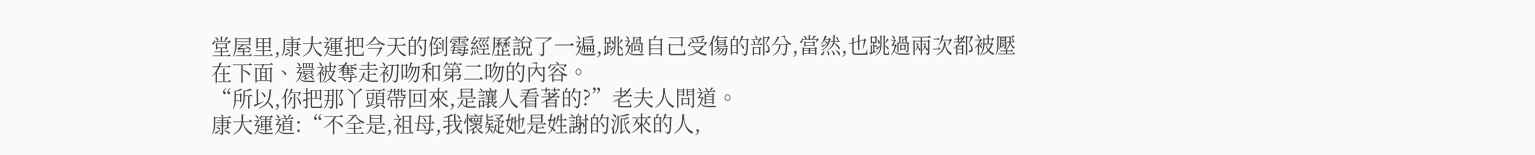堂屋里,康大運把今天的倒霉經歷說了一遍,跳過自己受傷的部分,當然,也跳過兩次都被壓在下面、還被奪走初吻和第二吻的內容。
“所以,你把那丫頭帶回來,是讓人看著的?”老夫人問道。
康大運道:“不全是,祖母,我懷疑她是姓謝的派來的人,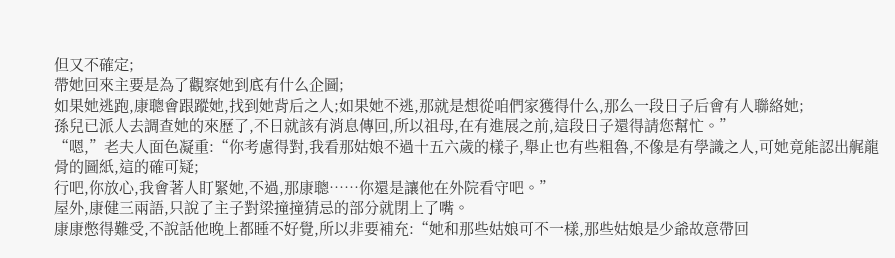但又不確定;
帶她回來主要是為了觀察她到底有什么企圖;
如果她逃跑,康聰會跟蹤她,找到她背后之人;如果她不逃,那就是想從咱們家獲得什么,那么一段日子后會有人聯絡她;
孫兒已派人去調查她的來歷了,不日就該有消息傳回,所以祖母,在有進展之前,這段日子還得請您幫忙。”
“嗯,”老夫人面色凝重:“你考慮得對,我看那姑娘不過十五六歲的樣子,舉止也有些粗魯,不像是有學識之人,可她竟能認出艉龍骨的圖紙,這的確可疑;
行吧,你放心,我會著人盯緊她,不過,那康聰……你還是讓他在外院看守吧。”
屋外,康健三兩語,只說了主子對梁撞撞猜忌的部分就閉上了嘴。
康康憋得難受,不說話他晚上都睡不好覺,所以非要補充:“她和那些姑娘可不一樣,那些姑娘是少爺故意帶回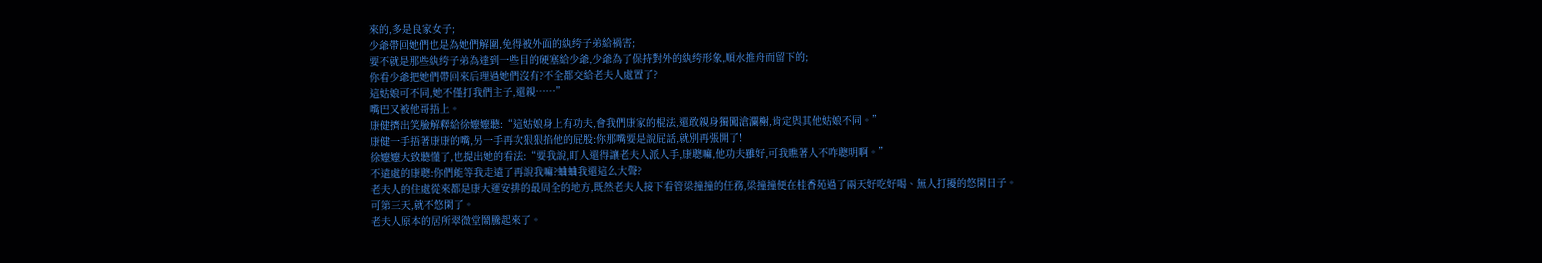來的,多是良家女子;
少爺帶回她們也是為她們解圍,免得被外面的紈绔子弟給禍害;
要不就是那些紈绔子弟為達到一些目的硬塞給少爺,少爺為了保持對外的紈绔形象,順水推舟而留下的;
你看少爺把她們帶回來后理過她們沒有?不全都交給老夫人處置了?
這姑娘可不同,她不僅打我們主子,還親……”
嘴巴又被他哥捂上。
康健擠出笑臉解釋給徐嬤嬤聽:“這姑娘身上有功夫,會我們康家的棍法,還敢親身獨闖滄瀾榭,肯定與其他姑娘不同。”
康健一手捂著康康的嘴,另一手再次狠狠掐他的屁股:你那嘴要是說屁話,就別再張開了!
徐嬤嬤大致聽懂了,也提出她的看法:“要我說,盯人還得讓老夫人派人手,康聰嘛,他功夫雖好,可我瞧著人不咋聰明啊。”
不遠處的康聰:你們能等我走遠了再說我嘛?蛐蛐我還這么大聲?
老夫人的住處從來都是康大運安排的最周全的地方,既然老夫人接下看管梁撞撞的任務,梁撞撞便在桂香苑過了兩天好吃好喝、無人打擾的悠閑日子。
可第三天,就不悠閑了。
老夫人原本的居所翠微堂鬧騰起來了。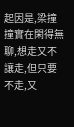起因是,梁撞撞實在閑得無聊,想走又不讓走,但只要不走,又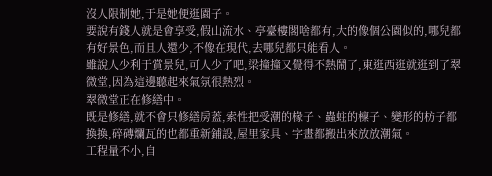沒人限制她,于是她便逛園子。
要說有錢人就是會享受,假山流水、亭臺樓閣啥都有,大的像個公園似的,哪兒都有好景色,而且人還少,不像在現代,去哪兒都只能看人。
雖說人少利于賞景兒,可人少了吧,梁撞撞又覺得不熱鬧了,東逛西逛就逛到了翠微堂,因為這邊聽起來氣氛很熱烈。
翠微堂正在修繕中。
既是修繕,就不會只修繕房蓋,索性把受潮的椽子、蟲蛀的檁子、變形的枋子都換換,碎磚爛瓦的也都重新鋪設,屋里家具、字畫都搬出來放放潮氣。
工程量不小,自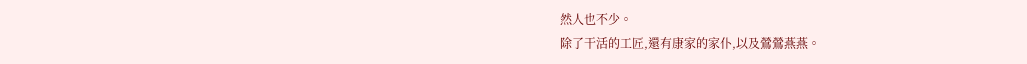然人也不少。
除了干活的工匠,還有康家的家仆,以及鶯鶯燕燕。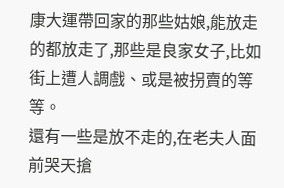康大運帶回家的那些姑娘,能放走的都放走了,那些是良家女子,比如街上遭人調戲、或是被拐賣的等等。
還有一些是放不走的,在老夫人面前哭天搶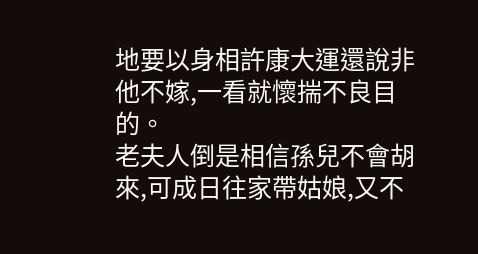地要以身相許康大運還說非他不嫁,一看就懷揣不良目的。
老夫人倒是相信孫兒不會胡來,可成日往家帶姑娘,又不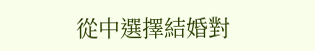從中選擇結婚對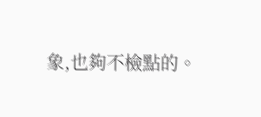象,也夠不檢點的。